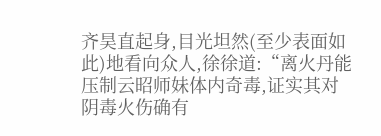齐昊直起身,目光坦然(至少表面如此)地看向众人,徐徐道:“离火丹能压制云昭师妹体内奇毒,证实其对阴毒火伤确有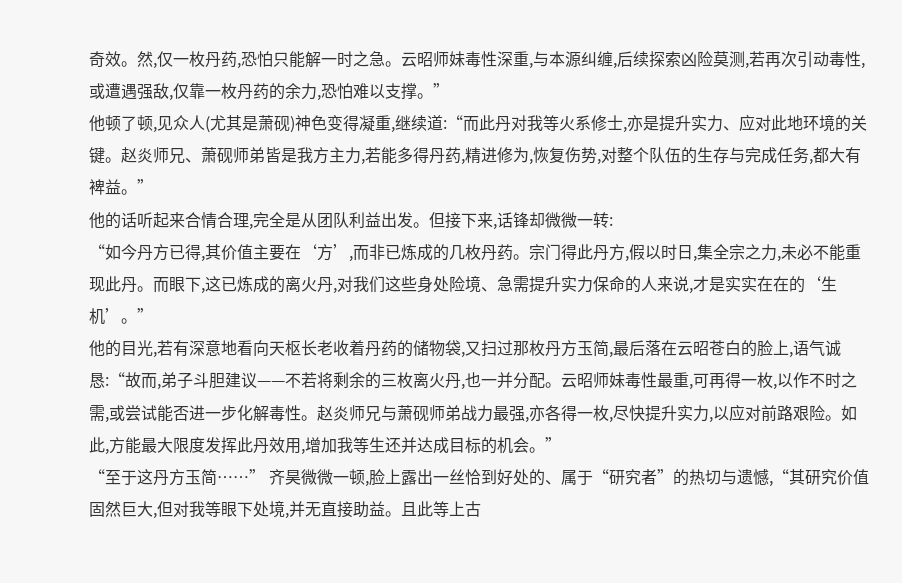奇效。然,仅一枚丹药,恐怕只能解一时之急。云昭师妹毒性深重,与本源纠缠,后续探索凶险莫测,若再次引动毒性,或遭遇强敌,仅靠一枚丹药的余力,恐怕难以支撑。”
他顿了顿,见众人(尤其是萧砚)神色变得凝重,继续道:“而此丹对我等火系修士,亦是提升实力、应对此地环境的关键。赵炎师兄、萧砚师弟皆是我方主力,若能多得丹药,精进修为,恢复伤势,对整个队伍的生存与完成任务,都大有裨益。”
他的话听起来合情合理,完全是从团队利益出发。但接下来,话锋却微微一转:
“如今丹方已得,其价值主要在‘方’,而非已炼成的几枚丹药。宗门得此丹方,假以时日,集全宗之力,未必不能重现此丹。而眼下,这已炼成的离火丹,对我们这些身处险境、急需提升实力保命的人来说,才是实实在在的‘生机’。”
他的目光,若有深意地看向天枢长老收着丹药的储物袋,又扫过那枚丹方玉简,最后落在云昭苍白的脸上,语气诚恳:“故而,弟子斗胆建议——不若将剩余的三枚离火丹,也一并分配。云昭师妹毒性最重,可再得一枚,以作不时之需,或尝试能否进一步化解毒性。赵炎师兄与萧砚师弟战力最强,亦各得一枚,尽快提升实力,以应对前路艰险。如此,方能最大限度发挥此丹效用,增加我等生还并达成目标的机会。”
“至于这丹方玉简……” 齐昊微微一顿,脸上露出一丝恰到好处的、属于“研究者”的热切与遗憾,“其研究价值固然巨大,但对我等眼下处境,并无直接助益。且此等上古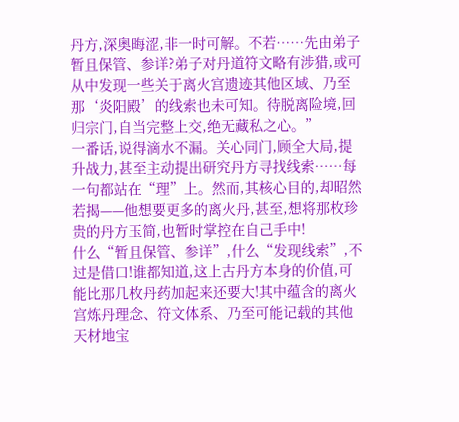丹方,深奥晦涩,非一时可解。不若……先由弟子暂且保管、参详?弟子对丹道符文略有涉猎,或可从中发现一些关于离火宫遗迹其他区域、乃至那‘炎阳殿’的线索也未可知。待脱离险境,回归宗门,自当完整上交,绝无藏私之心。”
一番话,说得滴水不漏。关心同门,顾全大局,提升战力,甚至主动提出研究丹方寻找线索……每一句都站在“理”上。然而,其核心目的,却昭然若揭——他想要更多的离火丹,甚至,想将那枚珍贵的丹方玉简,也暂时掌控在自己手中!
什么“暂且保管、参详”,什么“发现线索”,不过是借口!谁都知道,这上古丹方本身的价值,可能比那几枚丹药加起来还要大!其中蕴含的离火宫炼丹理念、符文体系、乃至可能记载的其他天材地宝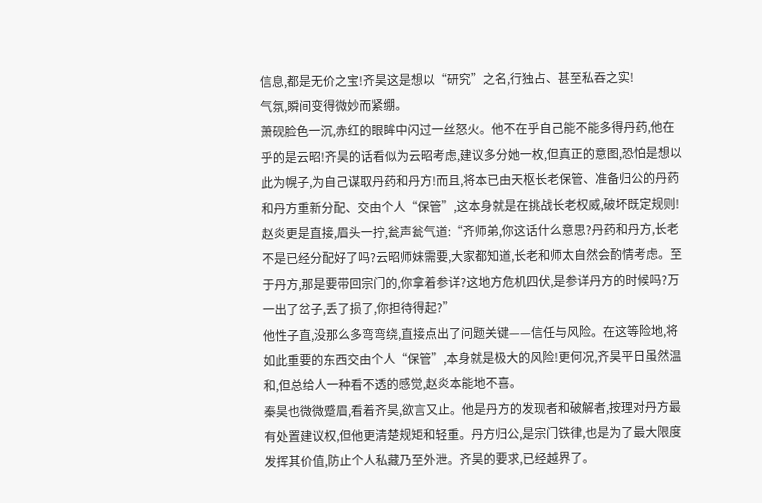信息,都是无价之宝!齐昊这是想以“研究”之名,行独占、甚至私吞之实!
气氛,瞬间变得微妙而紧绷。
萧砚脸色一沉,赤红的眼眸中闪过一丝怒火。他不在乎自己能不能多得丹药,他在乎的是云昭!齐昊的话看似为云昭考虑,建议多分她一枚,但真正的意图,恐怕是想以此为幌子,为自己谋取丹药和丹方!而且,将本已由天枢长老保管、准备归公的丹药和丹方重新分配、交由个人“保管”,这本身就是在挑战长老权威,破坏既定规则!
赵炎更是直接,眉头一拧,瓮声瓮气道:“齐师弟,你这话什么意思?丹药和丹方,长老不是已经分配好了吗?云昭师妹需要,大家都知道,长老和师太自然会酌情考虑。至于丹方,那是要带回宗门的,你拿着参详?这地方危机四伏,是参详丹方的时候吗?万一出了岔子,丢了损了,你担待得起?”
他性子直,没那么多弯弯绕,直接点出了问题关键——信任与风险。在这等险地,将如此重要的东西交由个人“保管”,本身就是极大的风险!更何况,齐昊平日虽然温和,但总给人一种看不透的感觉,赵炎本能地不喜。
秦昊也微微蹙眉,看着齐昊,欲言又止。他是丹方的发现者和破解者,按理对丹方最有处置建议权,但他更清楚规矩和轻重。丹方归公,是宗门铁律,也是为了最大限度发挥其价值,防止个人私藏乃至外泄。齐昊的要求,已经越界了。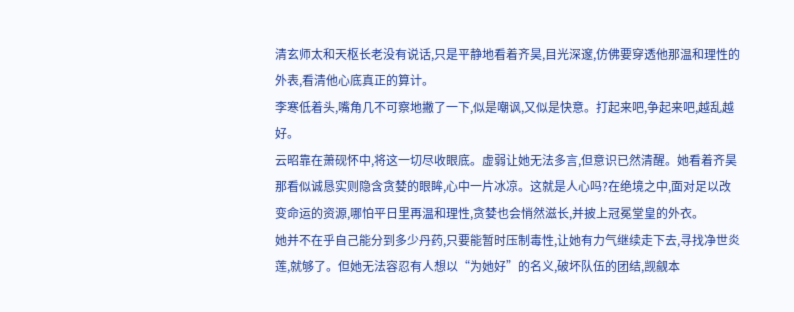清玄师太和天枢长老没有说话,只是平静地看着齐昊,目光深邃,仿佛要穿透他那温和理性的外表,看清他心底真正的算计。
李寒低着头,嘴角几不可察地撇了一下,似是嘲讽,又似是快意。打起来吧,争起来吧,越乱越好。
云昭靠在萧砚怀中,将这一切尽收眼底。虚弱让她无法多言,但意识已然清醒。她看着齐昊那看似诚恳实则隐含贪婪的眼眸,心中一片冰凉。这就是人心吗?在绝境之中,面对足以改变命运的资源,哪怕平日里再温和理性,贪婪也会悄然滋长,并披上冠冕堂皇的外衣。
她并不在乎自己能分到多少丹药,只要能暂时压制毒性,让她有力气继续走下去,寻找净世炎莲,就够了。但她无法容忍有人想以“为她好”的名义,破坏队伍的团结,觊觎本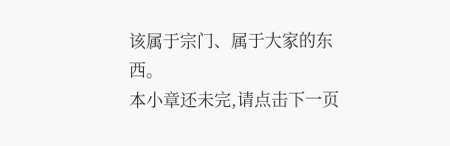该属于宗门、属于大家的东西。
本小章还未完,请点击下一页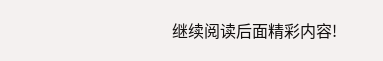继续阅读后面精彩内容!